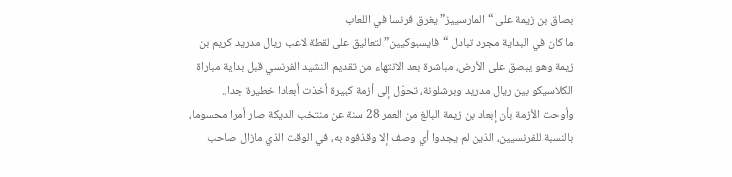بصاق بن زيمة على “المارسييز” يغرق فرنسا في اللعاب
ما كان في البداية مجرد تبادل “فايسبوكيين” لتعاليق على لقطة لاعب ريال مدريد كريم بن زيمة وهو يبصق على الأرض، مباشرة بعد الانتهاء من تقديم النشيد الفرنسي قبل بداية مباراة الكلاسيكو بين ريال مدريد وبرشلونة، تحوّل إلى أزمة كبيرة أخذت أبعادا خطيرة جدا..
وأوحت الأزمة بأن إبعاد بن زيمة البالغ من العمر 28 سنة عن منتخب الديكة صار أمرا محسوما، بالنسبة للفرنسيين، الذين لم يجدوا أي وصف إلا وقذفوه به، في الوقت الذي مازال صاحب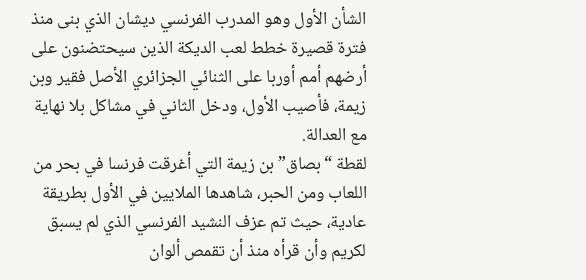الشأن الأول وهو المدرب الفرنسي ديشان الذي بنى منذ فترة قصيرة خطط لعب الديكة الذين سيحتضنون على أرضهم أمم أوربا على الثنائي الجزائري الأصل فقير وبن زيمة، فأصيب الأول، ودخل الثاني في مشاكل بلا نهاية مع العدالة.
لقطة “بصاق” بن زيمة التي أغرقت فرنسا في بحر من اللعاب ومن الحبر، شاهدها الملايين في الأول بطريقة عادية، حيث تم عزف النشيد الفرنسي الذي لم يسبق لكريم وأن قرأه منذ أن تقمص ألوان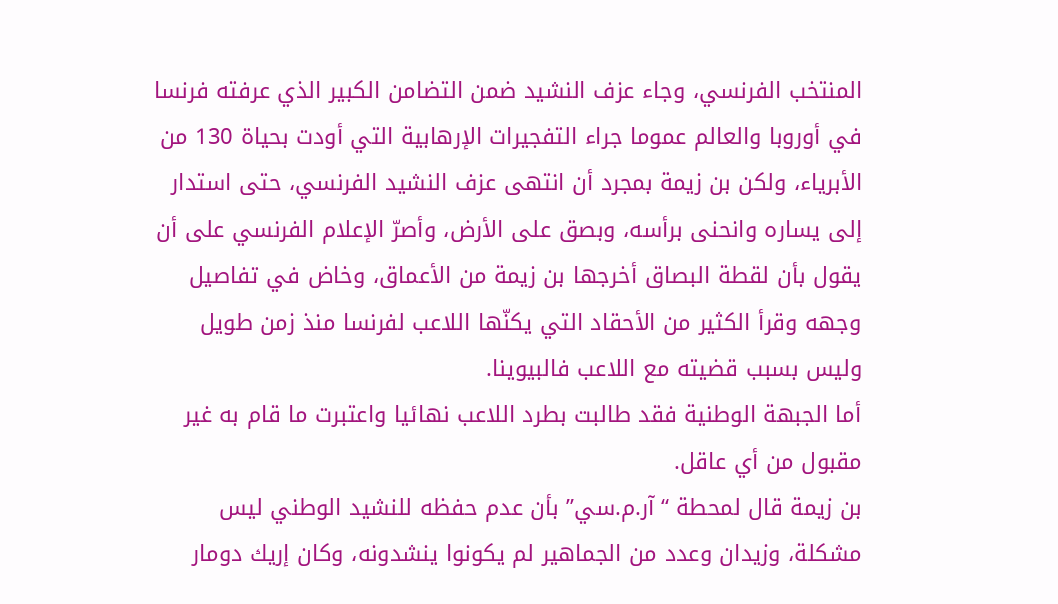المنتخب الفرنسي، وجاء عزف النشيد ضمن التضامن الكبير الذي عرفته فرنسا في أوروبا والعالم عموما جراء التفجيرات الإرهابية التي أودت بحياة 130 من الأبرياء، ولكن بن زيمة بمجرد أن انتهى عزف النشيد الفرنسي، حتى استدار إلى يساره وانحنى برأسه، وبصق على الأرض، وأصرّ الإعلام الفرنسي على أن يقول بأن لقطة البصاق أخرجها بن زيمة من الأعماق، وخاض في تفاصيل وجهه وقرأ الكثير من الأحقاد التي يكنّها اللاعب لفرنسا منذ زمن طويل وليس بسبب قضيته مع اللاعب فالبيوينا.
أما الجبهة الوطنية فقد طالبت بطرد اللاعب نهائيا واعتبرت ما قام به غير مقبول من أي عاقل.
بن زيمة قال لمحطة “آر.م.سي” بأن عدم حفظه للنشيد الوطني ليس مشكلة، وزيدان وعدد من الجماهير لم يكونوا ينشدونه، وكان إريك دومار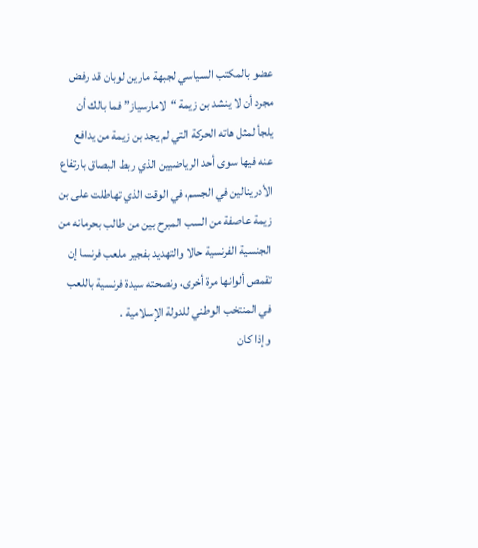عضو بالمكتب السياسي لجبهة مارين لوبان قد رفض مجرد أن لا ينشد بن زيمة “لامارسياز” فما بالك أن يلجأ لمثل هاته الحركة التي لم يجد بن زيمة من يدافع عنه فيها سوى أحد الرياضيين الذي ربط البصاق بارتفاع الأدرينالين في الجسم، في الوقت الذي تهاطلت على بن زيمة عاصفة من السب المبرح بين من طالب بحرمانه من الجنسية الفرنسية حالا والتهديد بفجير ملعب فرنسا إن تقمص ألوانها مرة أخرى، ونصحته سيدة فرنسية باللعب في المنتخب الوطني للدولة الإسلامية .
وإذا كان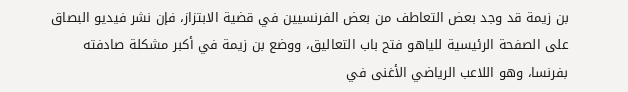بن زيمة قد وجد بعض التعاطف من بعض الفرنسيين في قضية الابتزاز، فإن نشر فيديو البصاق على الصفحة الرئيسية للياهو فتح باب التعاليق، ووضع بن زيمة في أكبر مشكلة صادفته بفرنسا، وهو اللاعب الرياضي الأغنى في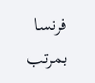فرنسا بمرتب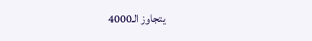يتجاوز الـ4000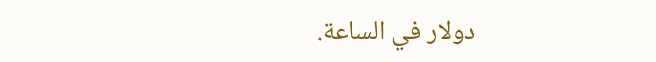دولار في الساعة.